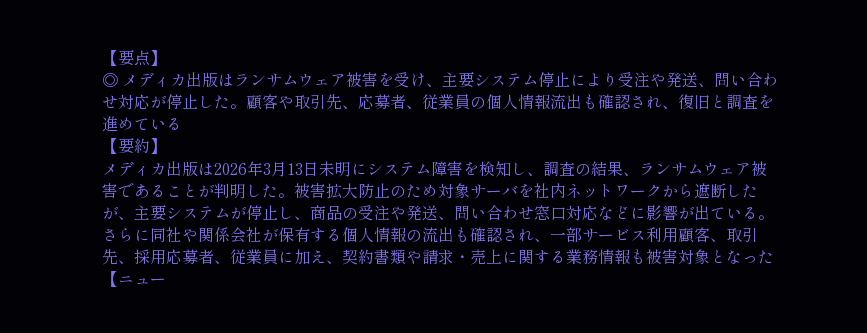【要点】
◎ メディカ出版はランサムウェア被害を受け、主要システム停止により受注や発送、問い合わせ対応が停止した。顧客や取引先、応募者、従業員の個人情報流出も確認され、復旧と調査を進めている
【要約】
メディカ出版は2026年3月13日未明にシステム障害を検知し、調査の結果、ランサムウェア被害であることが判明した。被害拡大防止のため対象サーバを社内ネットワークから遮断したが、主要システムが停止し、商品の受注や発送、問い合わせ窓口対応などに影響が出ている。さらに同社や関係会社が保有する個人情報の流出も確認され、一部サービス利用顧客、取引先、採用応募者、従業員に加え、契約書類や請求・売上に関する業務情報も被害対象となった
【ニュー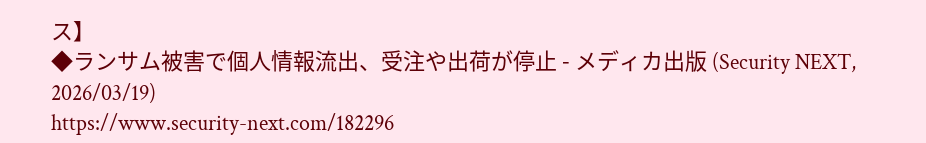ス】
◆ランサム被害で個人情報流出、受注や出荷が停止 - メディカ出版 (Security NEXT, 2026/03/19)
https://www.security-next.com/182296